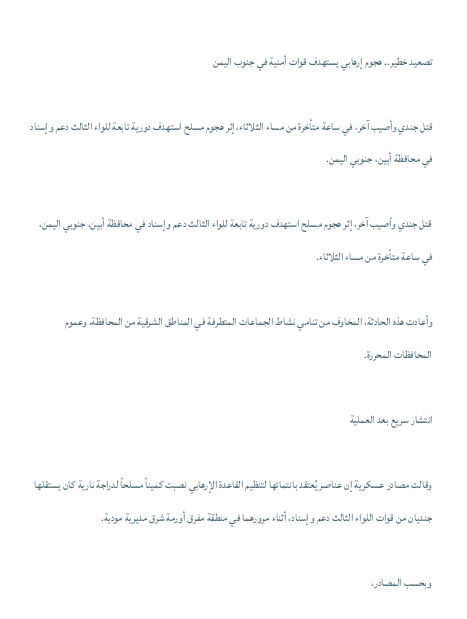تصعيد خطير.. هجوم إرهابي يستهدف قوات أمنية في جنوب اليمن

قتل جندي وأصيب آخر، في ساعة متأخرة من مساء الثلاثاء، إثر هجوم مسلح استهدف دورية تابعة للواء الثالث دعم وإسناد في محافظة أبين، جنوبي اليمن.

قتل جندي وأصيب آخر، إثر هجوم مسلح استهدف دورية تابعة للواء الثالث دعم وإسناد في محافظة أبين، جنوبي اليمن، في ساعة متأخرة من مساء الثلاثاء.

وأعادت هذه الحادثة، المخاوف من تنامي نشاط الجماعات المتطرفة في المناطق الشرقية من المحافظة، وعموم المحافظات المحررة.

انتشار سريع بعد العملية

وقالت مصادر عسكرية إن عناصر يُعتقد بانتمائها لتنظيم القاعدة الإرهابي نصبت كميناً مسلحاً لدراجة نارية كان يستقلها جنديان من قوات اللواء الثالث دعم وإسناد، أثناء مرورهما في منطقة مفرق أورمة شرق مديرية مودية.

وبحسب المصادر،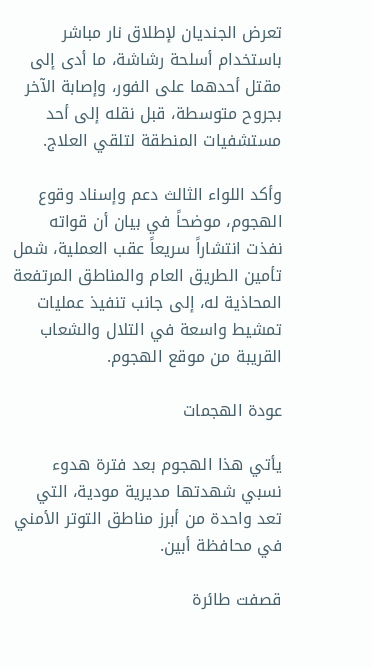تعرض الجنديان لإطلاق نار مباشر باستخدام أسلحة رشاشة، ما أدى إلى مقتل أحدهما على الفور، وإصابة الآخر بجروح متوسطة، قبل نقله إلى أحد مستشفيات المنطقة لتلقي العلاج.

وأكد اللواء الثالث دعم وإسناد وقوع الهجوم، موضحاً في بيان أن قواته نفذت انتشاراً سريعاً عقب العملية، شمل تأمين الطريق العام والمناطق المرتفعة المحاذية له، إلى جانب تنفيذ عمليات تمشيط واسعة في التلال والشعاب القريبة من موقع الهجوم.

عودة الهجمات

يأتي هذا الهجوم بعد فترة هدوء نسبي شهدتها مديرية مودية، التي تعد واحدة من أبرز مناطق التوتر الأمني في محافظة أبين.

قصفت طائرة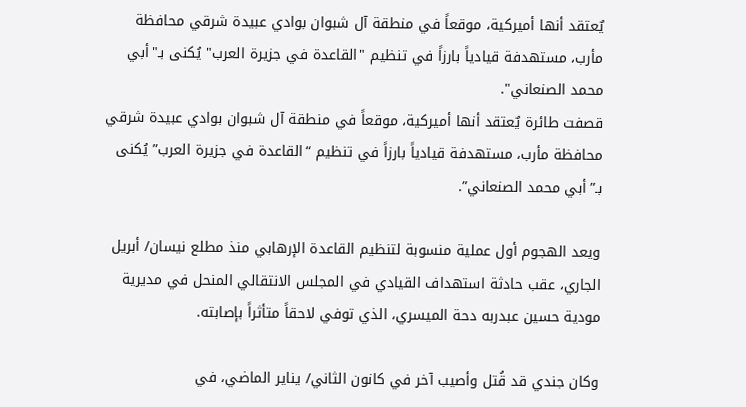يٌعتقد أنها أميركية، موقعاً في منطقة آل شبوان بوادي عبيدة شرقي محافظة مأرب، مستهدفة قيادياً بارزاً في تنظيم "القاعدة في جزيرة العرب" يُكنى بـ"أبي محمد الصنعاني".
قصفت طائرة يٌعتقد أنها أميركية، موقعاً في منطقة آل شبوان بوادي عبيدة شرقي محافظة مأرب، مستهدفة قيادياً بارزاً في تنظيم “القاعدة في جزيرة العرب” يُكنى بـ”أبي محمد الصنعاني”.

ويعد الهجوم أول عملية منسوبة لتنظيم القاعدة الإرهابي منذ مطلع نيسان/ أبريل الجاري، عقب حادثة استهداف القيادي في المجلس الانتقالي المنحل في مديرية مودية حسين عبدربه دحة الميسري، الذي توفي لاحقاً متأثراً بإصابته.

وكان جندي قد قُتل وأصيب آخر في كانون الثاني/ يناير الماضي، في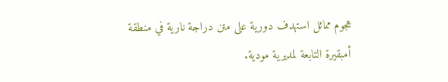هجوم مماثل استهدف دورية على متن دراجة نارية في منطقة أمبقيرة التابعة لمديرية مودية.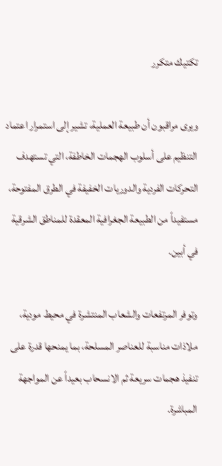تكتيك متكرر

ويرى مراقبون أن طبيعة العملية، تشير إلى استمرار اعتماد التنظيم على أسلوب الهجمات الخاطفة، التي تستهدف التحركات الفردية والدوريات الخفيفة في الطرق المفتوحة، مستفيداً من الطبيعة الجغرافية المعقدة للمناطق الشرقية في أبين.

وتوفر المرتفعات والشعاب المنتشرة في محيط مودية، ملاذات مناسبة للعناصر المسلحة، بما يمنحها قدرة على تنفيذ هجمات سريعة ثم الانسحاب بعيداً عن المواجهة المباشرة.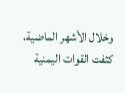وخلال الأشهر الماضية، كثفت القوات اليمنية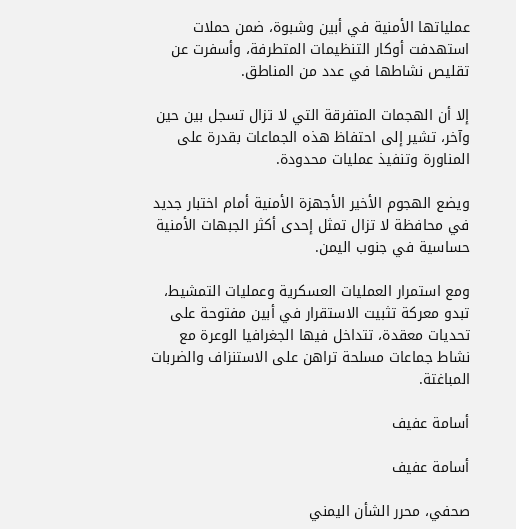عملياتها الأمنية في أبين وشبوة، ضمن حملات استهدفت أوكار التنظيمات المتطرفة، وأسفرت عن تقليص نشاطها في عدد من المناطق.

إلا أن الهجمات المتفرقة التي لا تزال تسجل بين حين وآخر، تشير إلى احتفاظ هذه الجماعات بقدرة على المناورة وتنفيذ عمليات محدودة.

ويضع الهجوم الأخير الأجهزة الأمنية أمام اختبار جديد في محافظة لا تزال تمثل إحدى أكثر الجبهات الأمنية حساسية في جنوب اليمن.

ومع استمرار العمليات العسكرية وعمليات التمشيط، تبدو معركة تثبيت الاستقرار في أبين مفتوحة على تحديات معقدة، تتداخل فيها الجغرافيا الوعرة مع نشاط جماعات مسلحة تراهن على الاستنزاف والضربات المباغتة.

أسامة عفيف

أسامة عفيف

صحفي، محرر الشأن اليمني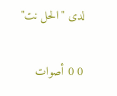لدى "الحل نت"

0 0 أصوات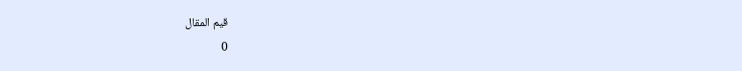قيم المقال
0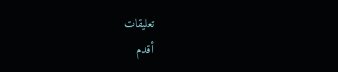تعليقات
أقدم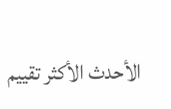الأحدث الأكثر تقييم